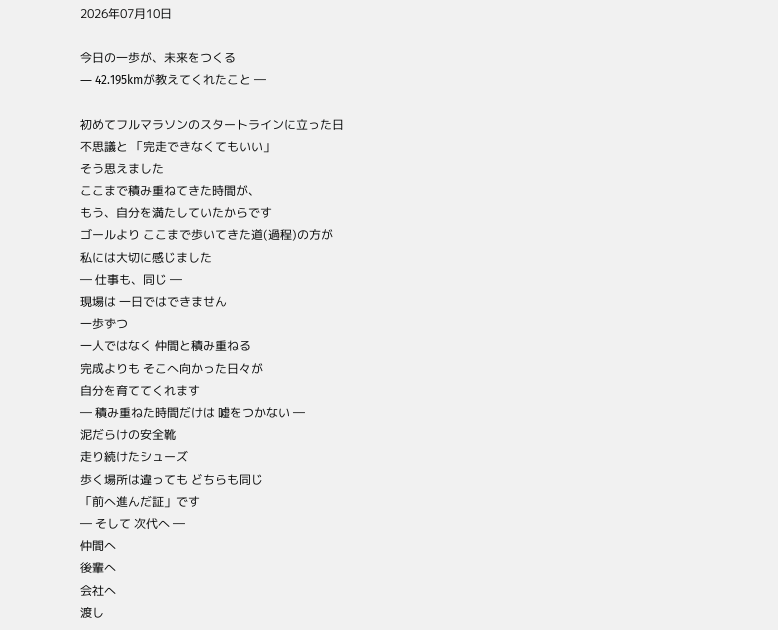2026年07月10日

今日の一歩が、未来をつくる
― 42.195kmが教えてくれたこと ―

初めてフルマラソンのスタートラインに立った日
不思議と 「完走できなくてもいい」
そう思えました
ここまで積み重ねてきた時間が、
もう、自分を満たしていたからです
ゴールより ここまで歩いてきた道(過程)の方が
私には大切に感じました
― 仕事も、同じ ―
現場は 一日ではできません
一歩ずつ
一人ではなく 仲間と積み重ねる
完成よりも そこへ向かった日々が
自分を育ててくれます
― 積み重ねた時間だけは 嘘をつかない ―
泥だらけの安全靴
走り続けたシューズ
歩く場所は違っても どちらも同じ
「前へ進んだ証」です
― そして 次代へ ―
仲間へ
後輩へ
会社へ
渡し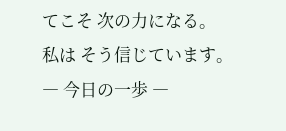てこそ 次の力になる。
私は そう信じています。
― 今日の一歩 ―